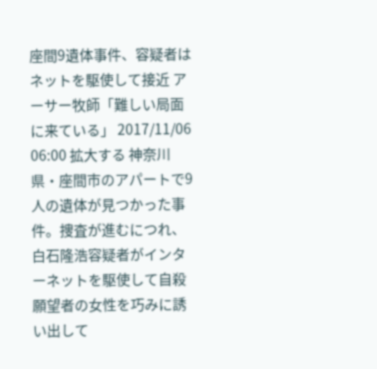座間9遺体事件、容疑者はネットを駆使して接近 アーサー牧師「難しい局面に来ている」 2017/11/06 06:00 拡大する 神奈川県・座間市のアパートで9人の遺体が見つかった事件。捜査が進むにつれ、白石隆浩容疑者がインターネットを駆使して自殺願望者の女性を巧みに誘い出して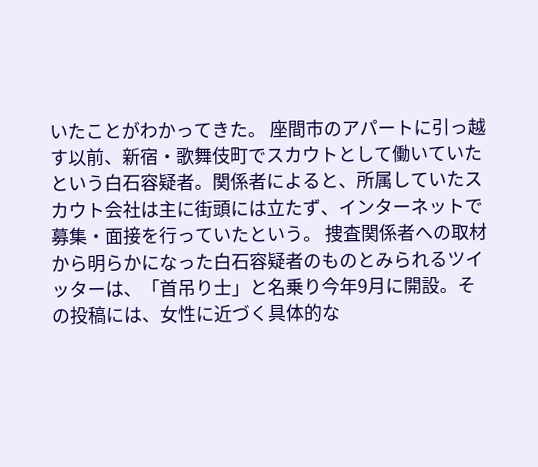いたことがわかってきた。 座間市のアパートに引っ越す以前、新宿・歌舞伎町でスカウトとして働いていたという白石容疑者。関係者によると、所属していたスカウト会社は主に街頭には立たず、インターネットで募集・面接を行っていたという。 捜査関係者への取材から明らかになった白石容疑者のものとみられるツイッターは、「首吊り士」と名乗り今年9月に開設。その投稿には、女性に近づく具体的な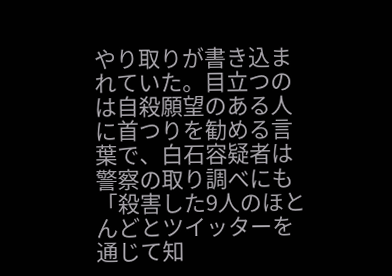やり取りが書き込まれていた。目立つのは自殺願望のある人に首つりを勧める言葉で、白石容疑者は警察の取り調べにも「殺害した9人のほとんどとツイッターを通じて知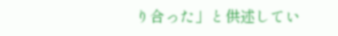り合った」と供述してい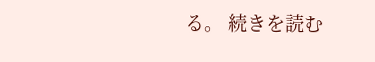る。 続きを読む